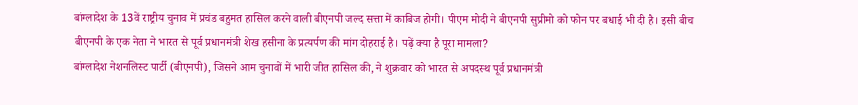बांग्लादेश के 13वें राष्ट्रीय चुनाव में प्रचंड बहुमत हासिल करने वाली बीएनपी जल्द सत्ता में काबिज होगी। पीएम मोदी ने बीएनपी सुप्रीमो को फोन पर बधाई भी दी है। इसी बीच बीएनपी के एक नेता ने भारत से पूर्व प्रधानमंत्री शेख हसीना के प्रत्यर्पण की मांग दोहराई है। पढ़ें क्या है पूरा मामला?
बांग्लादेश नेशनलिस्ट पार्टी (बीएनपी), जिसने आम चुनावों में भारी जीत हासिल की, ने शुक्रवार को भारत से अपदस्थ पूर्व प्रधानमंत्री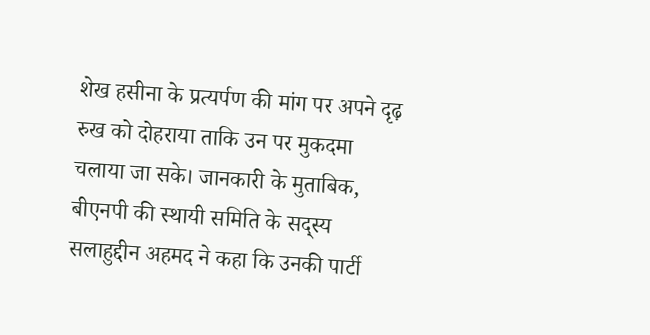शेख हसीना के प्रत्यर्पण की मांग पर अपने दृढ़ रुख को दोहराया ताकि उन पर मुकदमा चलाया जा सके। जानकारी के मुताबिक, बीएनपी की स्थायी समिति के सद्स्य सलाहुद्दीन अहमद ने कहा कि उनकी पार्टी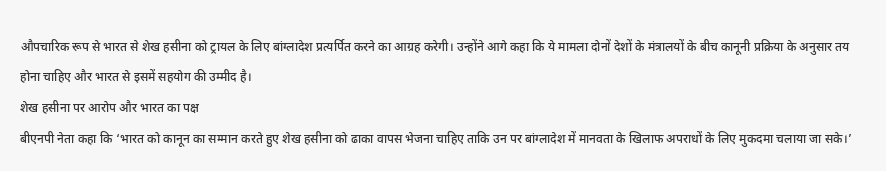औपचारिक रूप से भारत से शेख हसीना को ट्रायल के लिए बांग्लादेश प्रत्यर्पित करने का आग्रह करेगी। उन्होंने आगे कहा कि ये मामला दोनों देशों के मंत्रालयों के बीच कानूनी प्रक्रिया के अनुसार तय होना चाहिए और भारत से इसमें सहयोग की उम्मीद है।
शेख हसीना पर आरोप और भारत का पक्ष
बीएनपी नेता कहा कि ‘भारत को कानून का सम्मान करते हुए शेख हसीना को ढाका वापस भेजना चाहिए ताकि उन पर बांग्लादेश में मानवता के खिलाफ अपराधों के लिए मुकदमा चलाया जा सके।’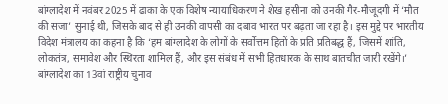बांग्लादेश में नवंबर 2025 में ढाका के एक विशेष न्यायाधिकरण ने शेख हसीना को उनकी गैर-मौजूदगी में ‘मौत की सजा’ सुनाई थी, जिसके बाद से ही उनकी वापसी का दबाव भारत पर बढ़ता जा रहा है। इस मुद्दे पर भारतीय विदेश मंत्रालय का कहना है कि ‘हम बांग्लादेश के लोगों के सर्वोत्तम हितों के प्रति प्रतिबद्ध हैं, जिसमें शांति, लोकतंत्र, समावेश और स्थिरता शामिल हैं, और इस संबंध में सभी हितधारक के साथ बातचीत जारी रखेंगे।’
बांग्लादेश का 13वां राष्ट्रीय चुनाव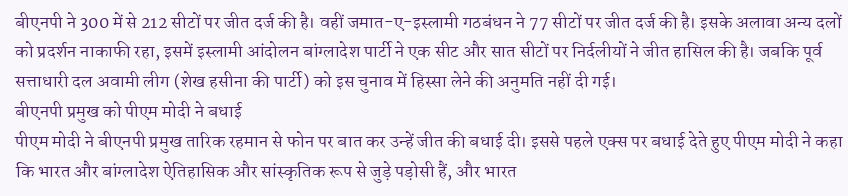बीएनपी ने 300 में से 212 सीटों पर जीत दर्ज की है। वहीं जमात-ए-इस्लामी गठबंधन ने 77 सीटों पर जीत दर्ज की है। इसके अलावा अन्य दलों को प्रदर्शन नाकाफी रहा, इसमें इस्लामी आंदोलन बांग्लादेश पार्टी ने एक सीट और सात सीटों पर निर्दलीयों ने जीत हासिल की है। जबकि पूर्व सत्ताधारी दल अवामी लीग (शेख हसीना की पार्टी) को इस चुनाव में हिस्सा लेने की अनुमति नहीं दी गई।
बीएनपी प्रमुख को पीएम मोदी ने बधाई
पीएम मोदी ने बीएनपी प्रमुख तारिक रहमान से फोन पर बात कर उन्हें जीत की बधाई दी। इससे पहले एक्स पर बधाई देते हुए पीएम मोदी ने कहा कि भारत और बांग्लादेश ऐतिहासिक और सांस्कृतिक रूप से जुड़े पड़ोसी हैं, और भारत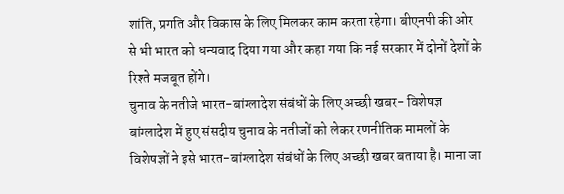शांति, प्रगति और विकास के लिए मिलकर काम करता रहेगा। बीएनपी की ओर से भी भारत को धन्यवाद दिया गया और कहा गया कि नई सरकार में दोनों देशों के रिश्ते मजबूत होंगे।
चुनाव के नतीजे भारत-बांग्लादेश संबंधों के लिए अच्छी खबर- विशेषज्ञ
बांग्लादेश में हुए संसदीय चुनाव के नतीजों को लेकर रणनीतिक मामलों के विशेषज्ञों ने इसे भारत-बांग्लादेश संबंधों के लिए अच्छी खबर बताया है। माना जा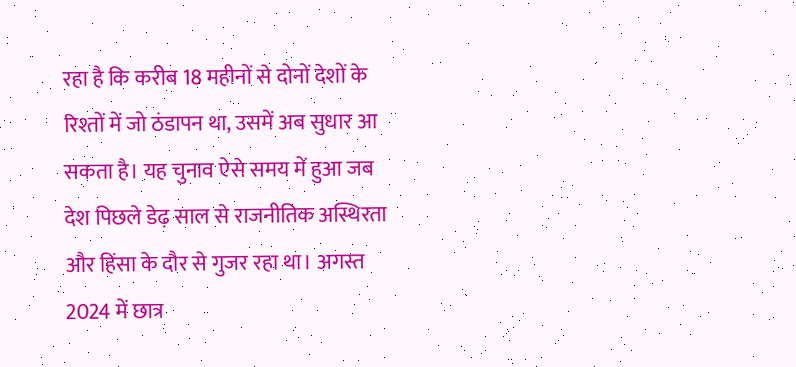रहा है कि करीब 18 महीनों से दोनों देशों के रिश्तों में जो ठंडापन था, उसमें अब सुधार आ सकता है। यह चुनाव ऐसे समय में हुआ जब देश पिछले डेढ़ साल से राजनीतिक अस्थिरता और हिंसा के दौर से गुजर रहा था। अगस्त 2024 में छात्र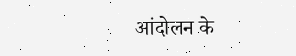आंदोलन के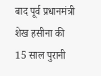बाद पूर्व प्रधानमंत्री शेख हसीना की 15 साल पुरानी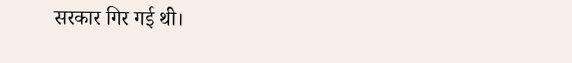सरकार गिर गई थी।